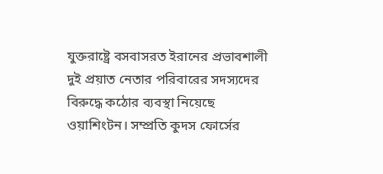যুক্তরাষ্ট্রে বসবাসরত ইরানের প্রভাবশালী দুই প্রয়াত নেতার পরিবারের সদস্যদের বিরুদ্ধে কঠোর ব্যবস্থা নিয়েছে ওয়াশিংটন। সম্প্রতি কুদস ফোর্সের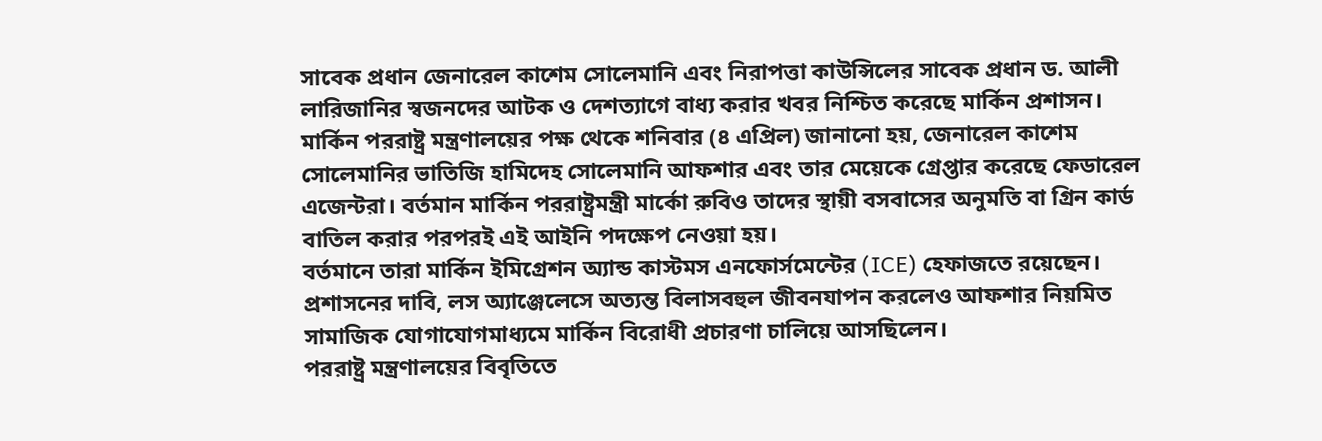সাবেক প্রধান জেনারেল কাশেম সোলেমানি এবং নিরাপত্তা কাউন্সিলের সাবেক প্রধান ড. আলী লারিজানির স্বজনদের আটক ও দেশত্যাগে বাধ্য করার খবর নিশ্চিত করেছে মার্কিন প্রশাসন।
মার্কিন পররাষ্ট্র মন্ত্রণালয়ের পক্ষ থেকে শনিবার (৪ এপ্রিল) জানানো হয়, জেনারেল কাশেম সোলেমানির ভাতিজি হামিদেহ সোলেমানি আফশার এবং তার মেয়েকে গ্রেপ্তার করেছে ফেডারেল এজেন্টরা। বর্তমান মার্কিন পররাষ্ট্রমন্ত্রী মার্কো রুবিও তাদের স্থায়ী বসবাসের অনুমতি বা গ্রিন কার্ড বাতিল করার পরপরই এই আইনি পদক্ষেপ নেওয়া হয়।
বর্তমানে তারা মার্কিন ইমিগ্রেশন অ্যান্ড কাস্টমস এনফোর্সমেন্টের (ICE) হেফাজতে রয়েছেন। প্রশাসনের দাবি, লস অ্যাঞ্জেলেসে অত্যন্ত বিলাসবহুল জীবনযাপন করলেও আফশার নিয়মিত সামাজিক যোগাযোগমাধ্যমে মার্কিন বিরোধী প্রচারণা চালিয়ে আসছিলেন।
পররাষ্ট্র মন্ত্রণালয়ের বিবৃতিতে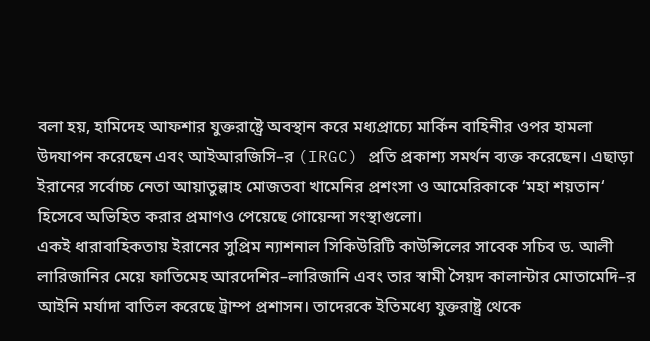বলা হয়, হামিদেহ আফশার যুক্তরাষ্ট্রে অবস্থান করে মধ্যপ্রাচ্যে মার্কিন বাহিনীর ওপর হামলা উদযাপন করেছেন এবং আইআরজিসি–র (IRGC) প্রতি প্রকাশ্য সমর্থন ব্যক্ত করেছেন। এছাড়া ইরানের সর্বোচ্চ নেতা আয়াতুল্লাহ মোজতবা খামেনির প্রশংসা ও আমেরিকাকে ‘মহা শয়তান‘ হিসেবে অভিহিত করার প্রমাণও পেয়েছে গোয়েন্দা সংস্থাগুলো।
একই ধারাবাহিকতায় ইরানের সুপ্রিম ন্যাশনাল সিকিউরিটি কাউন্সিলের সাবেক সচিব ড. আলী লারিজানির মেয়ে ফাতিমেহ আরদেশির–লারিজানি এবং তার স্বামী সৈয়দ কালান্টার মোতামেদি–র আইনি মর্যাদা বাতিল করেছে ট্রাম্প প্রশাসন। তাদেরকে ইতিমধ্যে যুক্তরাষ্ট্র থেকে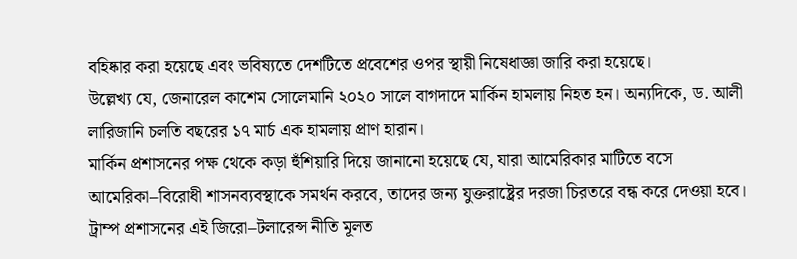বহিষ্কার করা হয়েছে এবং ভবিষ্যতে দেশটিতে প্রবেশের ওপর স্থায়ী নিষেধাজ্ঞা জারি করা হয়েছে।
উল্লেখ্য যে, জেনারেল কাশেম সোলেমানি ২০২০ সালে বাগদাদে মার্কিন হামলায় নিহত হন। অন্যদিকে, ড. আলী লারিজানি চলতি বছরের ১৭ মার্চ এক হামলায় প্রাণ হারান।
মার্কিন প্রশাসনের পক্ষ থেকে কড়া হুঁশিয়ারি দিয়ে জানানো হয়েছে যে, যারা আমেরিকার মাটিতে বসে আমেরিকা–বিরোধী শাসনব্যবস্থাকে সমর্থন করবে, তাদের জন্য যুক্তরাষ্ট্রের দরজা চিরতরে বন্ধ করে দেওয়া হবে। ট্রাম্প প্রশাসনের এই জিরো–টলারেন্স নীতি মূলত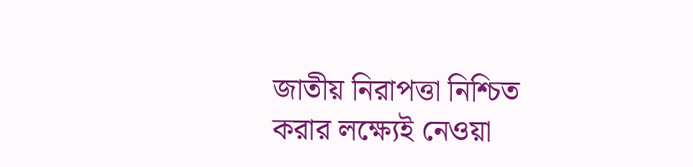জাতীয় নিরাপত্তা নিশ্চিত করার লক্ষ্যেই নেওয়া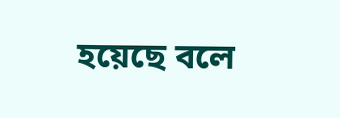হয়েছে বলে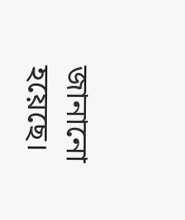জানানো হয়েছে।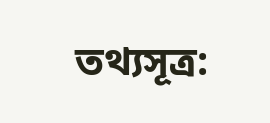তথ্যসূত্র: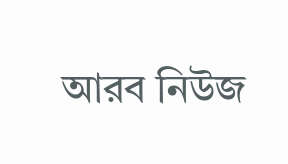আরব নিউজ